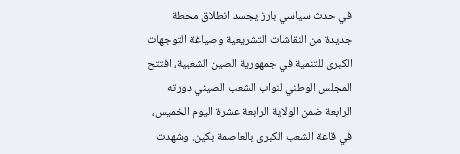في حدث سياسي بارز يجسد انطلاق محطة جديدة من النقاشات التشريعية وصياغة التوجهات الكبرى للتنمية في جمهورية الصين الشعبية، افتتح المجلس الوطني لنواب الشعب الصيني دورته الرابعة ضمن الولاية الرابعة عشرة اليوم الخميس، في قاعة الشعب الكبرى بالعاصمة بكين. وشهدت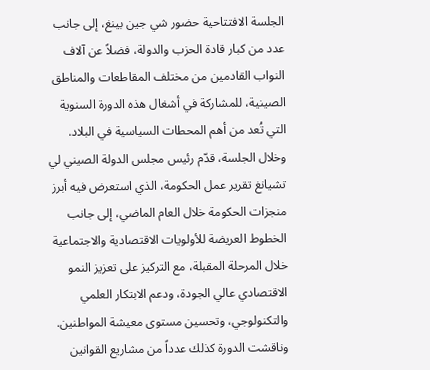الجلسة الافتتاحية حضور شي جين بينغ، إلى جانب عدد من كبار قادة الحزب والدولة، فضلاً عن آلاف النواب القادمين من مختلف المقاطعات والمناطق الصينية، للمشاركة في أشغال هذه الدورة السنوية التي تُعد من أهم المحطات السياسية في البلاد. وخلال الجلسة، قدّم رئيس مجلس الدولة الصيني لي تشيانغ تقرير عمل الحكومة، الذي استعرض فيه أبرز منجزات الحكومة خلال العام الماضي، إلى جانب الخطوط العريضة للأولويات الاقتصادية والاجتماعية خلال المرحلة المقبلة، مع التركيز على تعزيز النمو الاقتصادي عالي الجودة، ودعم الابتكار العلمي والتكنولوجي، وتحسين مستوى معيشة المواطنين. وناقشت الدورة كذلك عدداً من مشاريع القوانين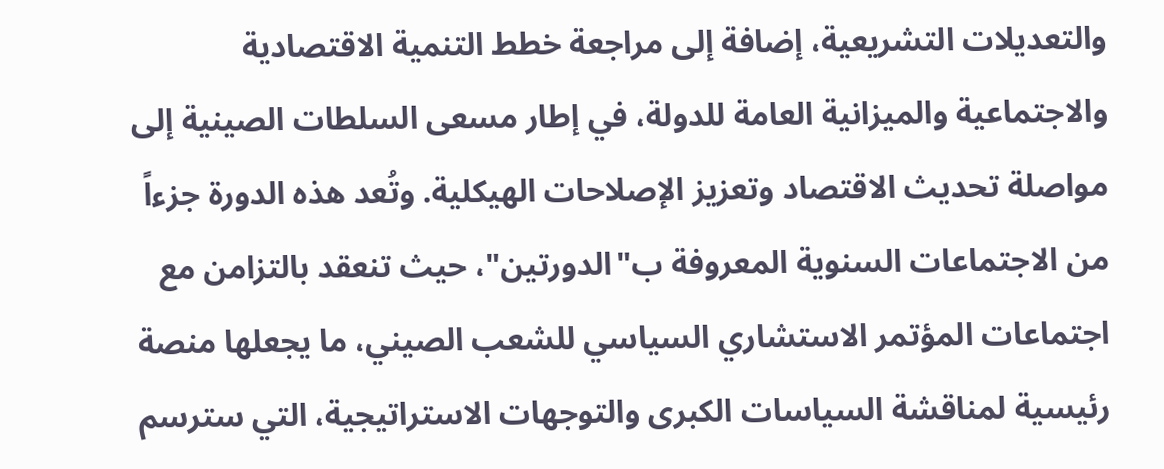والتعديلات التشريعية، إضافة إلى مراجعة خطط التنمية الاقتصادية والاجتماعية والميزانية العامة للدولة، في إطار مسعى السلطات الصينية إلى مواصلة تحديث الاقتصاد وتعزيز الإصلاحات الهيكلية. وتُعد هذه الدورة جزءاً من الاجتماعات السنوية المعروفة ب"الدورتين"، حيث تنعقد بالتزامن مع اجتماعات المؤتمر الاستشاري السياسي للشعب الصيني، ما يجعلها منصة رئيسية لمناقشة السياسات الكبرى والتوجهات الاستراتيجية، التي سترسم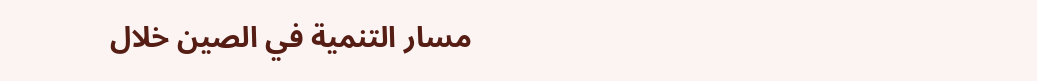مسار التنمية في الصين خلال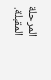المرحلة المقبلة.